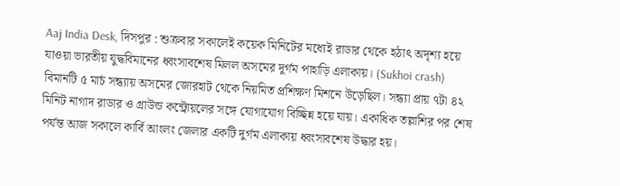Aaj India Desk, দিসপুর : শুক্রবার সকালেই কয়েক মিনিটের মধ্যেই রাডার থেকে হঠাৎ অদৃশ্য হয়ে যাওয়া ভারতীয় যুদ্ধবিমানের ধ্বংসাবশেষ মিলল অসমের দুর্গম পাহাড়ি এলাকায়। (Sukhoi crash)
বিমানটি ৫ মার্চ সন্ধ্যায় অসমের জোরহাট থেকে নিয়মিত প্রশিক্ষণ মিশনে উড়েছিল। সন্ধ্যা প্রায় ৭টা ৪২ মিনিট নাগাদ রাডার ও গ্রাউন্ড কন্ট্রোয়লের সঙ্গে যোগাযোগ বিচ্ছিন্ন হয়ে যায়। একাধিক তল্লাশির পর শেষ পর্যন্ত আজ সকালে কার্বি আংলং জেলার একটি দুর্গম এলাকায় ধ্বংসাবশেষ উদ্ধার হয়।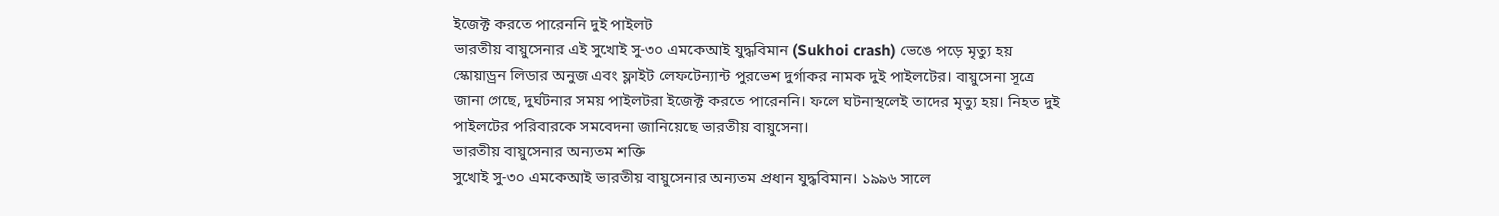ইজেক্ট করতে পারেননি দুই পাইলট
ভারতীয় বায়ুসেনার এই সুখোই সু-৩০ এমকেআই যুদ্ধবিমান (Sukhoi crash) ভেঙে পড়ে মৃত্যু হয় স্কোয়াড্রন লিডার অনুজ এবং ফ্লাইট লেফটেন্যান্ট পুরভেশ দুর্গাকর নামক দুই পাইলটের। বায়ুসেনা সূত্রে জানা গেছে, দুর্ঘটনার সময় পাইলটরা ইজেক্ট করতে পারেননি। ফলে ঘটনাস্থলেই তাদের মৃত্যু হয়। নিহত দুই পাইলটের পরিবারকে সমবেদনা জানিয়েছে ভারতীয় বায়ুসেনা।
ভারতীয় বায়ুসেনার অন্যতম শক্তি
সুখোই সু-৩০ এমকেআই ভারতীয় বায়ুসেনার অন্যতম প্রধান যুদ্ধবিমান। ১৯৯৬ সালে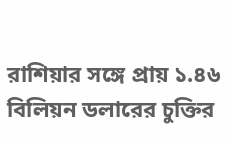রাশিয়ার সঙ্গে প্রায় ১.৪৬ বিলিয়ন ডলারের চুক্তির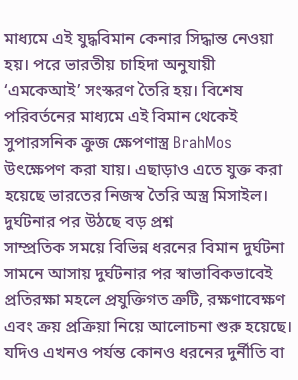মাধ্যমে এই যুদ্ধবিমান কেনার সিদ্ধান্ত নেওয়া হয়। পরে ভারতীয় চাহিদা অনুযায়ী ‘এমকেআই’ সংস্করণ তৈরি হয়। বিশেষ পরিবর্তনের মাধ্যমে এই বিমান থেকেই সুপারসনিক ক্রুজ ক্ষেপণাস্ত্র BrahMos উৎক্ষেপণ করা যায়। এছাড়াও এতে যুক্ত করা হয়েছে ভারতের নিজস্ব তৈরি অস্ত্র মিসাইল।
দুর্ঘটনার পর উঠছে বড় প্রশ্ন
সাম্প্রতিক সময়ে বিভিন্ন ধরনের বিমান দুর্ঘটনা সামনে আসায় দুর্ঘটনার পর স্বাভাবিকভাবেই প্রতিরক্ষা মহলে প্রযুক্তিগত ত্রুটি, রক্ষণাবেক্ষণ এবং ক্রয় প্রক্রিয়া নিয়ে আলোচনা শুরু হয়েছে। যদিও এখনও পর্যন্ত কোনও ধরনের দুর্নীতি বা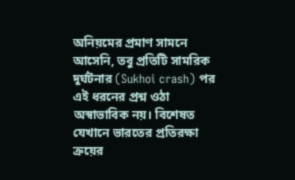অনিয়মের প্রমাণ সামনে আসেনি, তবু প্রতিটি সামরিক দুর্ঘটনার (Sukhoi crash) পর এই ধরনের প্রশ্ন ওঠা অস্বাভাবিক নয়। বিশেষত যেখানে ভারতের প্রতিরক্ষা ক্রয়ের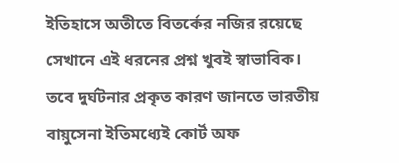ইতিহাসে অতীতে বিতর্কের নজির রয়েছে সেখানে এই ধরনের প্রশ্ন খুবই স্বাভাবিক। তবে দুর্ঘটনার প্রকৃত কারণ জানতে ভারতীয় বায়ুসেনা ইতিমধ্যেই কোর্ট অফ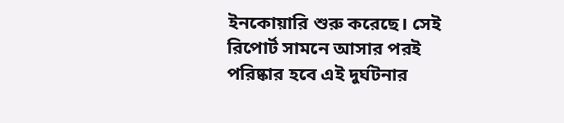ইনকোয়ারি শুরু করেছে। সেই রিপোর্ট সামনে আসার পরই পরিষ্কার হবে এই দুর্ঘটনার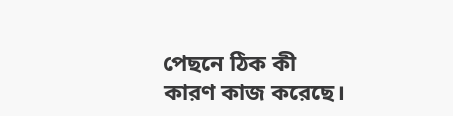পেছনে ঠিক কী কারণ কাজ করেছে।